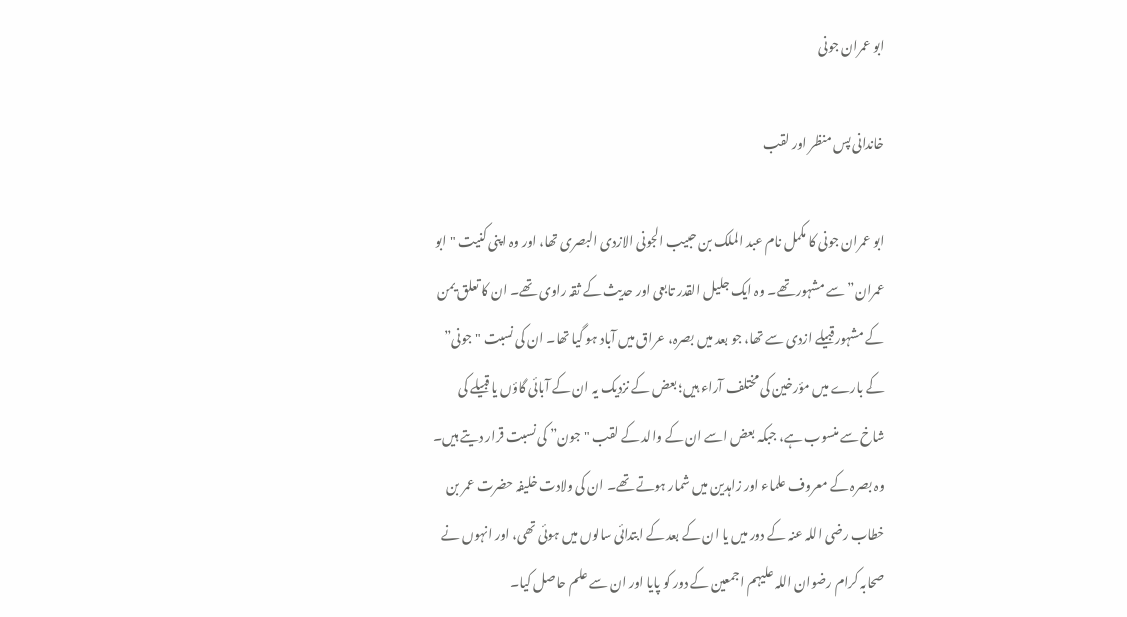ابو عمران جونی

خاندانی پس منظر اور لقب

ابو عمران جونی کا مکمل نام عبد الملک بن حبیب الجونی الازدی البصری تھا، اور وہ اپنی کنیت "ابو عمران” سے مشہور تھے۔ وہ ایک جلیل القدر تابعی اور حدیث کے ثقہ راوی تھے۔ ان کا تعلق یمن کے مشہور قبیلے ازدی سے تھا، جو بعد میں بصرہ، عراق میں آباد ہو گیا تھا۔ ان کی نسبت "جونی” کے بارے میں مؤرخین کی مختلف آراء ہیں؛ بعض کے نزدیک یہ ان کے آبائی گاؤں یا قبیلے کی شاخ سے منسوب ہے، جبکہ بعض اسے ان کے والد کے لقب "جون” کی نسبت قرار دیتے ہیں۔ وہ بصرہ کے معروف علماء اور زاہدین میں شمار ہوتے تھے۔ ان کی ولادت خلیفہ حضرت عمر بن خطاب رضی اللہ عنہ کے دور میں یا ان کے بعد کے ابتدائی سالوں میں ہوئی تھی، اور انہوں نے صحابہ کرام رضوان اللہ علیہم اجمعین کے دور کو پایا اور ان سے علم حاصل کیا۔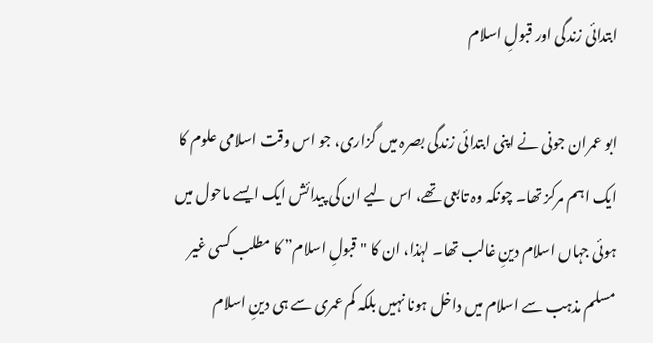ابتدائی زندگی اور قبولِ اسلام

ابو عمران جونی نے اپنی ابتدائی زندگی بصرہ میں گزاری، جو اس وقت اسلامی علوم کا ایک اہم مرکز تھا۔ چونکہ وہ تابعی تھے، اس لیے ان کی پیدائش ایک ایسے ماحول میں ہوئی جہاں اسلام دینِ غالب تھا۔ لہٰذا، ان کا "قبولِ اسلام” کا مطلب کسی غیر مسلم مذہب سے اسلام میں داخل ہونا نہیں بلکہ کم عمری سے ہی دینِ اسلام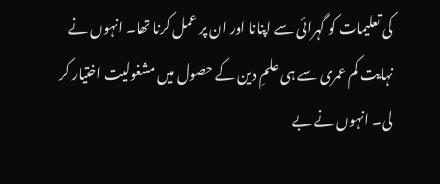کی تعلیمات کو گہرائی سے اپنانا اور ان پر عمل کرنا تھا۔ انہوں نے نہایت کم عمری سے ہی علمِ دین کے حصول میں مشغولیت اختیار کر لی۔ انہوں نے بے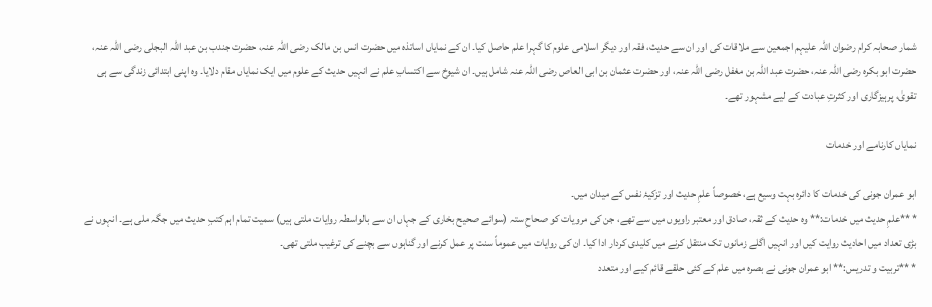شمار صحابہ کرام رضوان اللہ علیہم اجمعین سے ملاقات کی اور ان سے حدیث، فقہ اور دیگر اسلامی علوم کا گہرا علم حاصل کیا۔ ان کے نمایاں اساتذہ میں حضرت انس بن مالک رضی اللہ عنہ، حضرت جندب بن عبد اللہ البجلی رضی اللہ عنہ، حضرت ابو بکرہ رضی اللہ عنہ، حضرت عبد اللہ بن مغفل رضی اللہ عنہ، اور حضرت عثمان بن ابی العاص رضی اللہ عنہ شامل ہیں۔ ان شیوخ سے اکتسابِ علم نے انہیں حدیث کے علوم میں ایک نمایاں مقام دلایا۔ وہ اپنی ابتدائی زندگی سے ہی تقویٰ، پرہیزگاری اور کثرتِ عبادت کے لیے مشہور تھے۔

نمایاں کارنامے اور خدمات

ابو عمران جونی کی خدمات کا دائرہ بہت وسیع ہے، خصوصاً علمِ حدیث اور تزکیۂ نفس کے میدان میں۔
* **علمِ حدیث میں خدمات:** وہ حدیث کے ثقہ، صادق اور معتبر راویوں میں سے تھے، جن کی مرویات کو صحاحِ ستہ (سوائے صحیح بخاری کے جہاں ان سے بالواسطہ روایات ملتی ہیں) سمیت تمام اہم کتبِ حدیث میں جگہ ملی ہے۔ انہوں نے بڑی تعداد میں احادیث روایت کیں اور انہیں اگلے زمانوں تک منتقل کرنے میں کلیدی کردار ادا کیا۔ ان کی روایات میں عموماً سنت پر عمل کرنے اور گناہوں سے بچنے کی ترغیب ملتی تھی۔
* **تربیت و تدریس:** ابو عمران جونی نے بصرہ میں علم کے کئی حلقے قائم کیے اور متعدد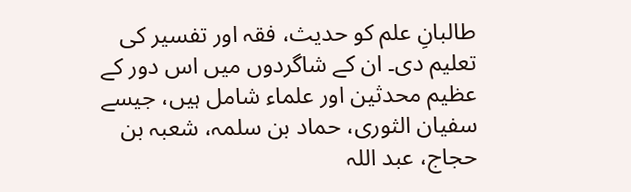طالبانِ علم کو حدیث، فقہ اور تفسیر کی تعلیم دی۔ ان کے شاگردوں میں اس دور کے عظیم محدثین اور علماء شامل ہیں، جیسے سفیان الثوری، حماد بن سلمہ، شعبہ بن حجاج، عبد اللہ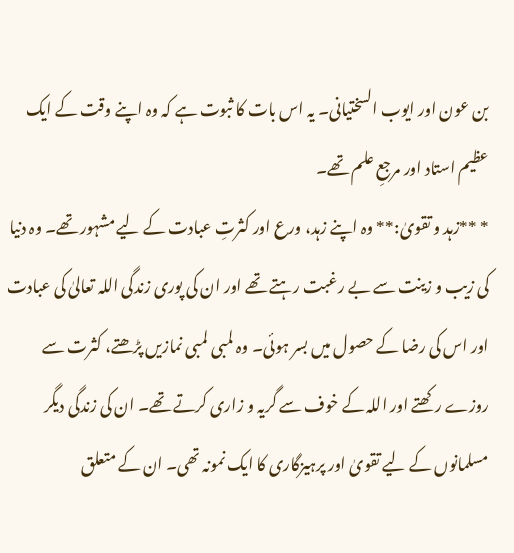بن عون اور ایوب السختیانی۔ یہ اس بات کا ثبوت ہے کہ وہ اپنے وقت کے ایک عظیم استاد اور مرجعِ علم تھے۔
* **زہد و تقویٰ:** وہ اپنے زہد، ورع اور کثرتِ عبادت کے لیے مشہور تھے۔ وہ دنیا کی زیب و زینت سے بے رغبت رہتے تھے اور ان کی پوری زندگی اللہ تعالیٰ کی عبادت اور اس کی رضا کے حصول میں بسر ہوئی۔ وہ لمبی لمبی نمازیں پڑھتے، کثرت سے روزے رکھتے اور اللہ کے خوف سے گریہ و زاری کرتے تھے۔ ان کی زندگی دیگر مسلمانوں کے لیے تقویٰ اور پرہیزگاری کا ایک نمونہ تھی۔ ان کے متعلق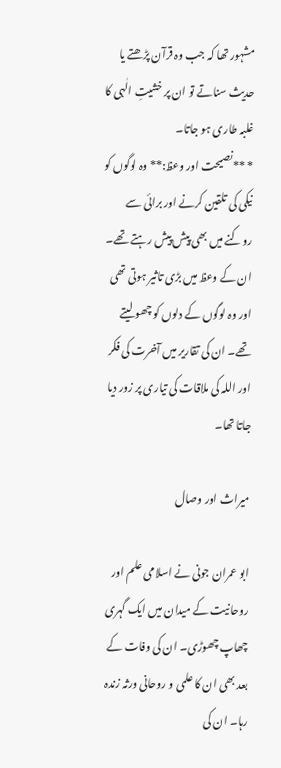مشہور تھا کہ جب وہ قرآن پڑھتے یا حدیث سناتے تو ان پر خشیتِ الٰہی کا غلبہ طاری ہو جاتا۔
* **نصیحت اور وعظ:** وہ لوگوں کو نیکی کی تلقین کرنے اور برائی سے روکنے میں بھی پیش پیش رہتے تھے۔ ان کے وعظ میں بڑی تاثیر ہوتی تھی اور وہ لوگوں کے دلوں کو چھو لیتے تھے۔ ان کی تقاریر میں آخرت کی فکر اور اللہ کی ملاقات کی تیاری پر زور دیا جاتا تھا۔

میراث اور وصال

ابو عمران جونی نے اسلامی علم اور روحانیت کے میدان میں ایک گہری چھاپ چھوڑی۔ ان کی وفات کے بعد بھی ان کا علمی و روحانی ورثہ زندہ رہا۔ ان کی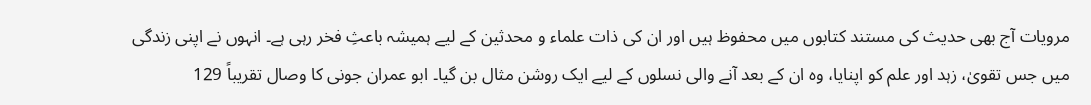مرویات آج بھی حدیث کی مستند کتابوں میں محفوظ ہیں اور ان کی ذات علماء و محدثین کے لیے ہمیشہ باعثِ فخر رہی ہے۔ انہوں نے اپنی زندگی میں جس تقویٰ، زہد اور علم کو اپنایا، وہ ان کے بعد آنے والی نسلوں کے لیے ایک روشن مثال بن گیا۔ ابو عمران جونی کا وصال تقریباً 129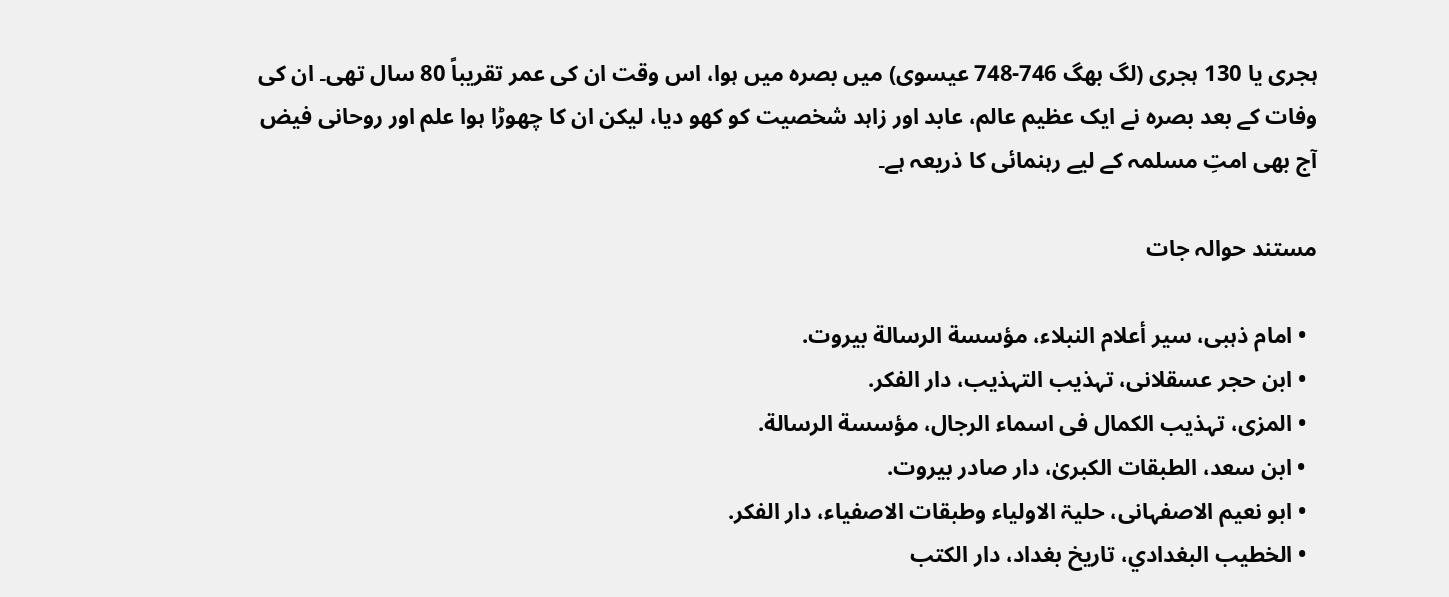ہجری یا 130 ہجری (لگ بھگ 746-748 عیسوی) میں بصرہ میں ہوا، اس وقت ان کی عمر تقریباً 80 سال تھی۔ ان کی وفات کے بعد بصرہ نے ایک عظیم عالم، عابد اور زاہد شخصیت کو کھو دیا، لیکن ان کا چھوڑا ہوا علم اور روحانی فیض آج بھی امتِ مسلمہ کے لیے رہنمائی کا ذریعہ ہے۔

مستند حوالہ جات

  • امام ذہبی، سير أعلام النبلاء، مؤسسة الرسالة بيروت.
  • ابن حجر عسقلانی، تہذيب التہذيب، دار الفكر.
  • المزی، تہذيب الکمال فی اسماء الرجال، مؤسسة الرسالة.
  • ابن سعد، الطبقات الکبریٰ، دار صادر بيروت.
  • ابو نعيم الاصفہانی، حليۃ الاولياء وطبقات الاصفياء، دار الفكر.
  • الخطيب البغدادي، تاريخ بغداد، دار الكتب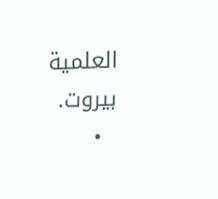العلمية بيروت.
  •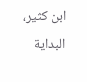ابن كثير، البداية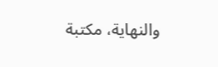والنهاية، مكتبة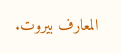المعارف بيروت.